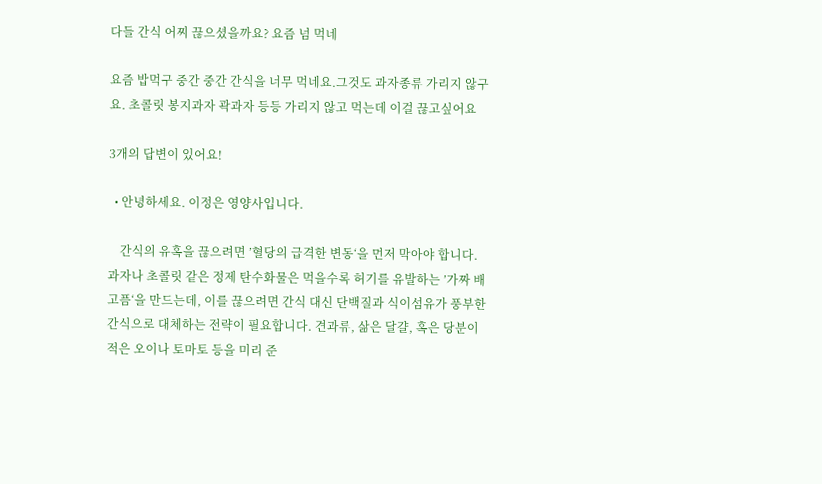다들 간식 어찌 끊으셨을까요? 요즘 넘 먹네

요즘 밥먹구 중간 중간 간식을 너무 먹네요.그것도 과자종류 가리지 않구요. 초콜릿 봉지과자 곽과자 등등 가리지 않고 먹는데 이걸 끊고싶어요

3개의 답변이 있어요!

  • 안녕하세요. 이정은 영양사입니다.

    간식의 유혹을 끊으려면 ’혈당의 급격한 변동‘을 먼저 막아야 합니다. 과자나 초콜릿 같은 정제 탄수화물은 먹을수록 허기를 유발하는 ’가짜 배고픔‘을 만드는데, 이를 끊으려면 간식 대신 단백질과 식이섬유가 풍부한 간식으로 대체하는 전략이 필요합니다. 견과류, 삶은 달걀, 혹은 당분이 적은 오이나 토마토 등을 미리 준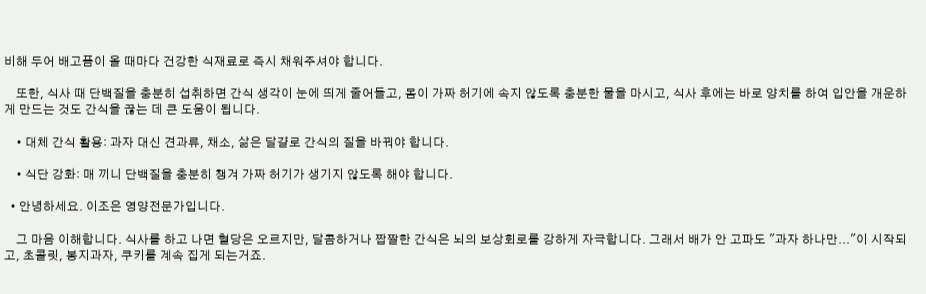비해 두어 배고픔이 올 때마다 건강한 식재료로 즉시 채워주셔야 합니다.

    또한, 식사 때 단백질을 충분히 섭취하면 간식 생각이 눈에 띄게 줄어들고, 몸이 가짜 허기에 속지 않도록 충분한 물을 마시고, 식사 후에는 바로 양치를 하여 입안을 개운하게 만드는 것도 간식을 끊는 데 큰 도움이 됩니다.

    • 대체 간식 활용: 과자 대신 견과류, 채소, 삶은 달걀로 간식의 질을 바꿔야 합니다.

    • 식단 강화: 매 끼니 단백질을 충분히 챙겨 가짜 허기가 생기지 않도록 해야 합니다.

  • 안녕하세요. 이조은 영양전문가입니다.

    그 마음 이해합니다. 식사를 하고 나면 혈당은 오르지만, 달콤하거나 짭짤한 간식은 뇌의 보상회로를 강하게 자극합니다. 그래서 배가 안 고파도 "과자 하나만..."이 시작되고, 초콜릿, 봉지과자, 쿠키를 계속 집게 되는거죠.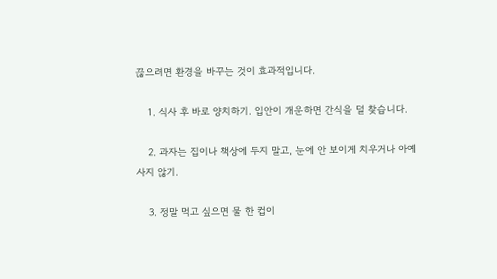끊으려면 환경을 바꾸는 것이 효과적입니다.

    1. 식사 후 바로 양치하기. 입안이 개운하면 간식을 덜 찾습니다.

    2. 과자는 집이나 책상에 두지 말고, 눈에 안 보이게 치우거나 아예 사지 않기.

    3. 정말 먹고 싶으면 물 한 컵이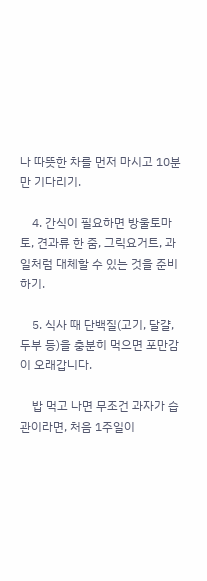나 따뜻한 차를 먼저 마시고 10분만 기다리기.

    4. 간식이 필요하면 방울토마토, 견과류 한 줌, 그릭요거트, 과일처럼 대체할 수 있는 것을 준비하기.

    5. 식사 때 단백질(고기, 달걀, 두부 등)을 충분히 먹으면 포만감이 오래갑니다.

    밥 먹고 나면 무조건 과자가 습관이라면, 처음 1주일이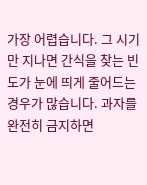가장 어렵습니다. 그 시기만 지나면 간식을 찾는 빈도가 눈에 띄게 줄어드는 경우가 많습니다. 과자를 완전히 금지하면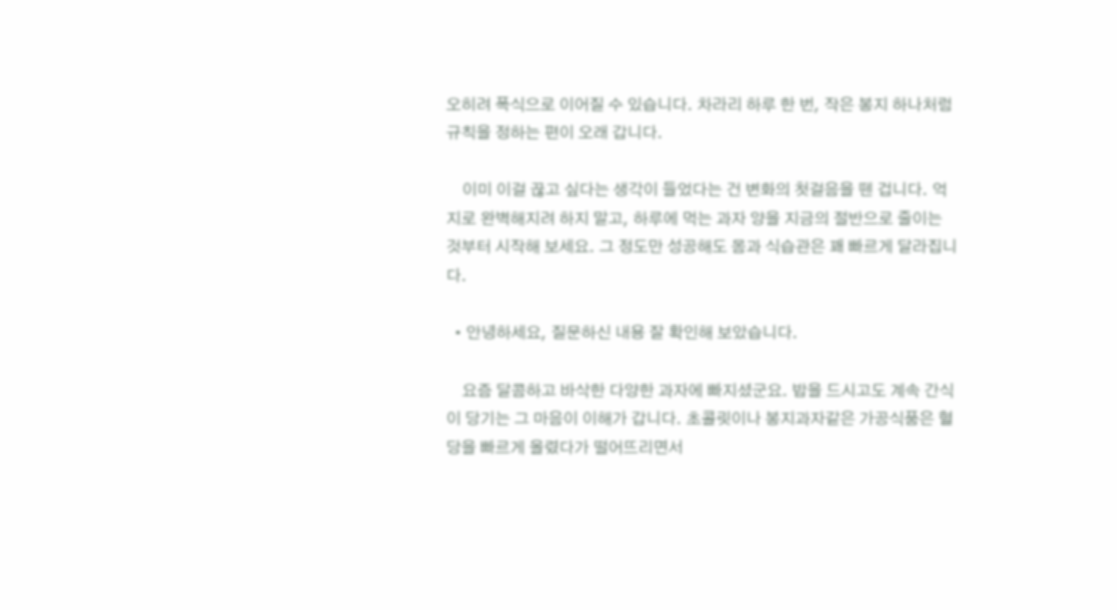오히려 폭식으로 이어질 수 있습니다. 차라리 하루 한 번, 작은 봉지 하나처럼 규칙을 정하는 편이 오래 갑니다.

    이미 이걸 끊고 싶다는 생각이 들었다는 건 변화의 첫걸음을 뗀 겁니다. 억지로 완벽해지려 하지 말고, 하루에 먹는 과자 양을 지금의 절반으로 줄이는 것부터 시작해 보세요. 그 정도만 성공해도 몸과 식습관은 꽤 빠르게 달라집니다.

  • 안녕하세요, 질문하신 내용 잘 확인해 보았습니다.

    요즘 달콤하고 바삭한 다양한 과자에 빠지셨군요. 밥을 드시고도 계속 간식이 당기는 그 마음이 이해가 갑니다. 초콜릿이나 봉지과자같은 가공식품은 혈당을 빠르게 올렸다가 떨어뜨리면서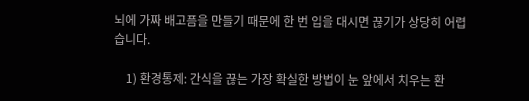뇌에 가짜 배고픔을 만들기 때문에 한 번 입을 대시면 끊기가 상당히 어렵습니다.

    1) 환경통제: 간식을 끊는 가장 확실한 방법이 눈 앞에서 치우는 환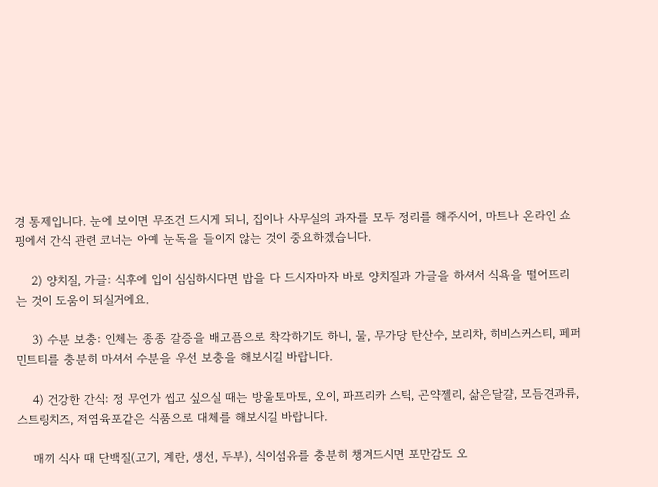경 통제입니다. 눈에 보이면 무조건 드시게 되니, 집이나 사무실의 과자를 모두 정리를 해주시어, 마트나 온라인 쇼핑에서 간식 관련 코너는 아예 눈독을 들이지 않는 것이 중요하겠습니다.

    2) 양치질, 가글: 식후에 입이 심심하시다면 밥을 다 드시자마자 바로 양치질과 가글을 하셔서 식욕을 떨어뜨리는 것이 도움이 되실거에요.

    3) 수분 보충: 인체는 종종 갈증을 배고픔으로 착각하기도 하니, 물, 무가당 탄산수, 보리차, 히비스커스티, 페퍼민트티를 충분히 마셔서 수분을 우선 보충을 해보시길 바랍니다.

    4) 건강한 간식: 정 무언가 씹고 싶으실 때는 방울토마토, 오이, 파프리카 스틱, 곤약젤리, 삶은달걀, 모듬견과류, 스트링치즈, 저염육포같은 식품으로 대체를 해보시길 바랍니다.

    매끼 식사 때 단백질(고기, 계란, 생선, 두부), 식이섬유를 충분히 챙겨드시면 포만감도 오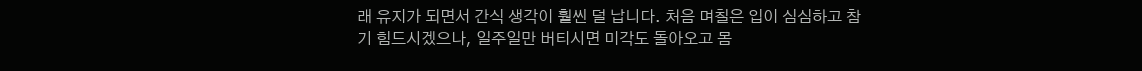래 유지가 되면서 간식 생각이 훨씬 덜 납니다. 처음 며칠은 입이 심심하고 참기 힘드시겠으나, 일주일만 버티시면 미각도 돌아오고 몸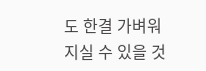도 한결 가벼워지실 수 있을 것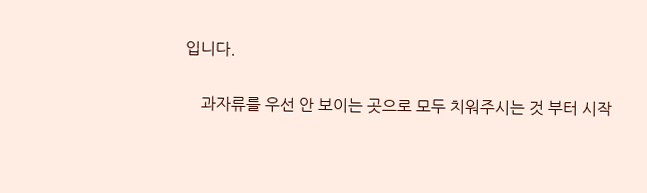입니다.

    과자류를 우선 안 보이는 곳으로 모두 치워주시는 것 부터 시작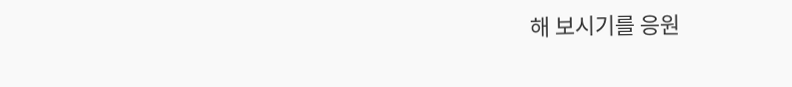해 보시기를 응원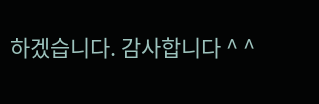하겠습니다. 감사합니다 ^ ^